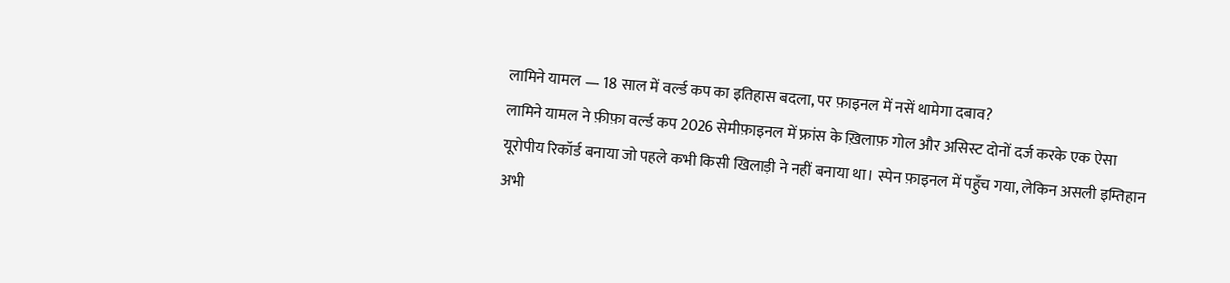लामिने यामल — 18 साल में वर्ल्ड कप का इतिहास बदला, पर फ़ाइनल में नसें थामेगा दबाव?
लामिने यामल ने फ़ीफ़ा वर्ल्ड कप 2026 सेमीफ़ाइनल में फ्रांस के ख़िलाफ़ गोल और असिस्ट दोनों दर्ज करके एक ऐसा यूरोपीय रिकॉर्ड बनाया जो पहले कभी किसी खिलाड़ी ने नहीं बनाया था। स्पेन फ़ाइनल में पहुँच गया, लेकिन असली इम्तिहान अभी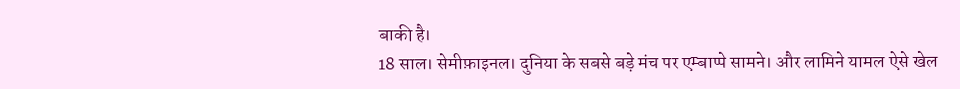बाकी है।
18 साल। सेमीफ़ाइनल। दुनिया के सबसे बड़े मंच पर एम्बाप्पे सामने। और लामिने यामल ऐसे खेल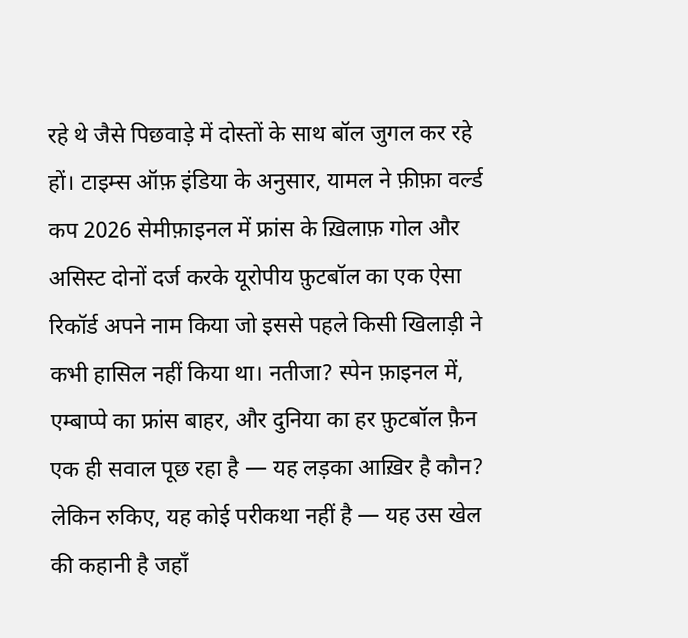रहे थे जैसे पिछवाड़े में दोस्तों के साथ बॉल जुगल कर रहे हों। टाइम्स ऑफ़ इंडिया के अनुसार, यामल ने फ़ीफ़ा वर्ल्ड कप 2026 सेमीफ़ाइनल में फ्रांस के ख़िलाफ़ गोल और असिस्ट दोनों दर्ज करके यूरोपीय फ़ुटबॉल का एक ऐसा रिकॉर्ड अपने नाम किया जो इससे पहले किसी खिलाड़ी ने कभी हासिल नहीं किया था। नतीजा? स्पेन फ़ाइनल में, एम्बाप्पे का फ्रांस बाहर, और दुनिया का हर फ़ुटबॉल फ़ैन एक ही सवाल पूछ रहा है — यह लड़का आख़िर है कौन?
लेकिन रुकिए, यह कोई परीकथा नहीं है — यह उस खेल की कहानी है जहाँ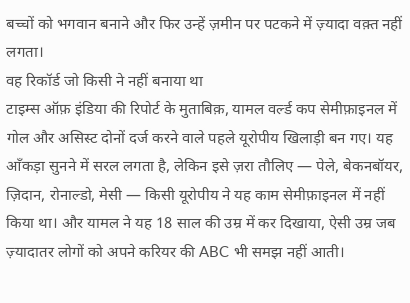बच्चों को भगवान बनाने और फिर उन्हें ज़मीन पर पटकने में ज़्यादा वक़्त नहीं लगता।
वह रिकॉर्ड जो किसी ने नहीं बनाया था
टाइम्स ऑफ़ इंडिया की रिपोर्ट के मुताबिक़, यामल वर्ल्ड कप सेमीफ़ाइनल में गोल और असिस्ट दोनों दर्ज करने वाले पहले यूरोपीय खिलाड़ी बन गए। यह आँकड़ा सुनने में सरल लगता है, लेकिन इसे ज़रा तौलिए — पेले, बेकनबॉयर, ज़िदान, रोनाल्डो, मेसी — किसी यूरोपीय ने यह काम सेमीफ़ाइनल में नहीं किया था। और यामल ने यह 18 साल की उम्र में कर दिखाया, ऐसी उम्र जब ज़्यादातर लोगों को अपने करियर की ABC भी समझ नहीं आती।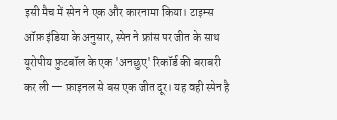इसी मैच में स्पेन ने एक और कारनामा किया। टाइम्स ऑफ़ इंडिया के अनुसार, स्पेन ने फ्रांस पर जीत के साथ यूरोपीय फ़ुटबॉल के एक 'अनछुए' रिकॉर्ड की बराबरी कर ली — फ़ाइनल से बस एक जीत दूर। यह वही स्पेन है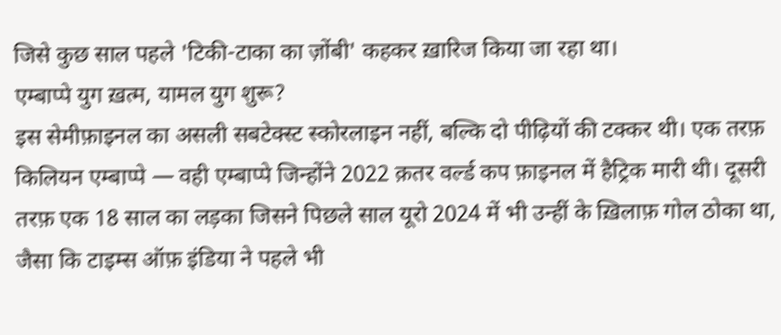जिसे कुछ साल पहले 'टिकी-टाका का ज़ोंबी' कहकर ख़ारिज किया जा रहा था।
एम्बाप्पे युग ख़त्म, यामल युग शुरू?
इस सेमीफ़ाइनल का असली सबटेक्स्ट स्कोरलाइन नहीं, बल्कि दो पीढ़ियों की टक्कर थी। एक तरफ़ किलियन एम्बाप्पे — वही एम्बाप्पे जिन्होंने 2022 क़तर वर्ल्ड कप फ़ाइनल में हैट्रिक मारी थी। दूसरी तरफ़ एक 18 साल का लड़का जिसने पिछले साल यूरो 2024 में भी उन्हीं के ख़िलाफ़ गोल ठोका था, जैसा कि टाइम्स ऑफ़ इंडिया ने पहले भी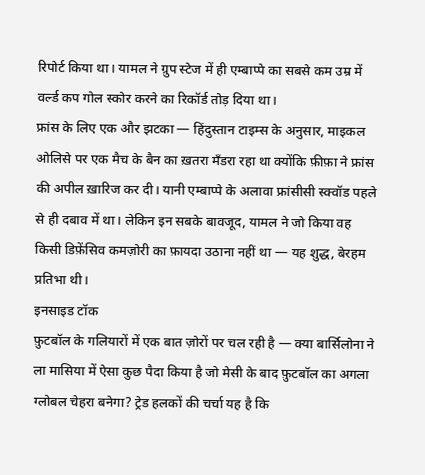रिपोर्ट किया था। यामल ने ग्रुप स्टेज में ही एम्बाप्पे का सबसे कम उम्र में वर्ल्ड कप गोल स्कोर करने का रिकॉर्ड तोड़ दिया था।
फ्रांस के लिए एक और झटका — हिंदुस्तान टाइम्स के अनुसार, माइकल ओलिसे पर एक मैच के बैन का ख़तरा मँडरा रहा था क्योंकि फ़ीफ़ा ने फ्रांस की अपील ख़ारिज कर दी। यानी एम्बाप्पे के अलावा फ्रांसीसी स्क्वॉड पहले से ही दबाव में था। लेकिन इन सबके बावजूद, यामल ने जो किया वह किसी डिफ़ेंसिव कमज़ोरी का फ़ायदा उठाना नहीं था — यह शुद्ध, बेरहम प्रतिभा थी।
इनसाइड टॉक
फ़ुटबॉल के गलियारों में एक बात ज़ोरों पर चल रही है — क्या बार्सिलोना ने ला मासिया में ऐसा कुछ पैदा किया है जो मेसी के बाद फ़ुटबॉल का अगला ग्लोबल चेहरा बनेगा? ट्रेड हलकों की चर्चा यह है कि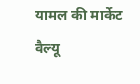यामल की मार्केट वैल्यू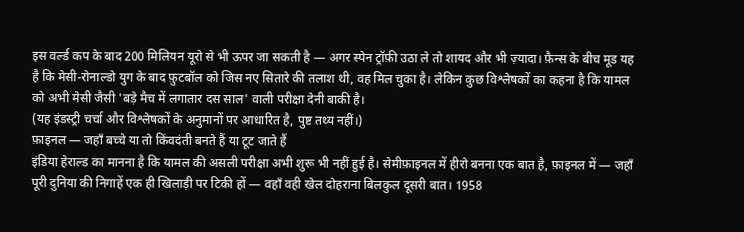इस वर्ल्ड कप के बाद 200 मिलियन यूरो से भी ऊपर जा सकती है — अगर स्पेन ट्रॉफ़ी उठा ले तो शायद और भी ज़्यादा। फ़ैन्स के बीच मूड यह है कि मेसी-रोनाल्डो युग के बाद फ़ुटबॉल को जिस नए सितारे की तलाश थी, वह मिल चुका है। लेकिन कुछ विश्लेषकों का कहना है कि यामल को अभी मेसी जैसी 'बड़े मैच में लगातार दस साल' वाली परीक्षा देनी बाकी है।
(यह इंडस्ट्री चर्चा और विश्लेषकों के अनुमानों पर आधारित है, पुष्ट तथ्य नहीं।)
फ़ाइनल — जहाँ बच्चे या तो किंवदंती बनते हैं या टूट जाते हैं
इंडिया हेराल्ड का मानना है कि यामल की असली परीक्षा अभी शुरू भी नहीं हुई है। सेमीफ़ाइनल में हीरो बनना एक बात है, फ़ाइनल में — जहाँ पूरी दुनिया की निगाहें एक ही खिलाड़ी पर टिकी हों — वहाँ वही खेल दोहराना बिलकुल दूसरी बात। 1958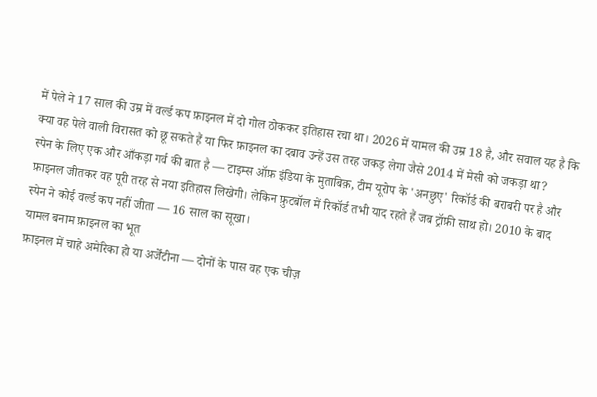में पेले ने 17 साल की उम्र में वर्ल्ड कप फ़ाइनल में दो गोल ठोककर इतिहास रचा था। 2026 में यामल की उम्र 18 है, और सवाल यह है कि क्या वह पेले वाली विरासत को छू सकते हैं या फिर फ़ाइनल का दबाव उन्हें उस तरह जकड़ लेगा जैसे 2014 में मेसी को जकड़ा था?
स्पेन के लिए एक और आँकड़ा गर्व की बात है — टाइम्स ऑफ़ इंडिया के मुताबिक़, टीम यूरोप के 'अनछुए' रिकॉर्ड की बराबरी पर है और फ़ाइनल जीतकर वह पूरी तरह से नया इतिहास लिखेगी। लेकिन फ़ुटबॉल में रिकॉर्ड तभी याद रहते हैं जब ट्रॉफ़ी साथ हो। 2010 के बाद स्पेन ने कोई वर्ल्ड कप नहीं जीता — 16 साल का सूखा।
यामल बनाम फ़ाइनल का भूत
फ़ाइनल में चाहे अमेरिका हो या अर्जेंटीना — दोनों के पास वह एक चीज़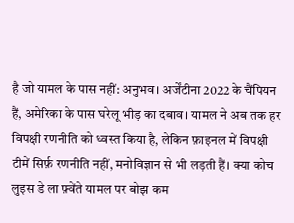है जो यामल के पास नहीं: अनुभव। अर्जेंटीना 2022 के चैंपियन हैं, अमेरिका के पास घरेलू भीड़ का दबाव। यामल ने अब तक हर विपक्षी रणनीति को ध्वस्त किया है, लेकिन फ़ाइनल में विपक्षी टीमें सिर्फ़ रणनीति नहीं, मनोविज्ञान से भी लड़ती हैं। क्या कोच लुइस डे ला फ़्वेंते यामल पर बोझ कम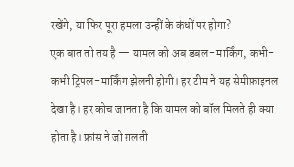रखेंगे, या फिर पूरा हमला उन्हीं के कंधों पर होगा?
एक बात तो तय है — यामल को अब डबल-मार्किंग, कभी-कभी ट्रिपल-मार्किंग झेलनी होगी। हर टीम ने यह सेमीफ़ाइनल देखा है। हर कोच जानता है कि यामल को बॉल मिलते ही क्या होता है। फ्रांस ने जो ग़लती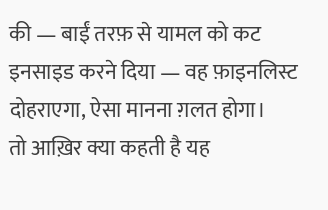की — बाईं तरफ़ से यामल को कट इनसाइड करने दिया — वह फ़ाइनलिस्ट दोहराएगा, ऐसा मानना ग़लत होगा।
तो आख़िर क्या कहती है यह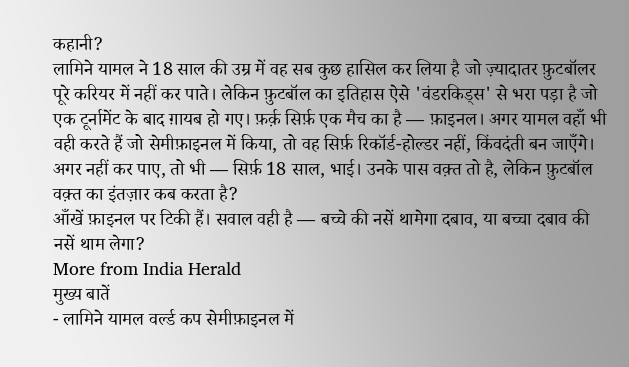कहानी?
लामिने यामल ने 18 साल की उम्र में वह सब कुछ हासिल कर लिया है जो ज़्यादातर फ़ुटबॉलर पूरे करियर में नहीं कर पाते। लेकिन फ़ुटबॉल का इतिहास ऐसे 'वंडरकिड्स' से भरा पड़ा है जो एक टूर्नामेंट के बाद ग़ायब हो गए। फ़र्क़ सिर्फ़ एक मैच का है — फ़ाइनल। अगर यामल वहाँ भी वही करते हैं जो सेमीफ़ाइनल में किया, तो वह सिर्फ़ रिकॉर्ड-होल्डर नहीं, किंवदंती बन जाएँगे। अगर नहीं कर पाए, तो भी — सिर्फ़ 18 साल, भाई। उनके पास वक़्त तो है, लेकिन फ़ुटबॉल वक़्त का इंतज़ार कब करता है?
आँखें फ़ाइनल पर टिकी हैं। सवाल वही है — बच्चे की नसें थामेगा दबाव, या बच्चा दबाव की नसें थाम लेगा?
More from India Herald
मुख्य बातें
- लामिने यामल वर्ल्ड कप सेमीफ़ाइनल में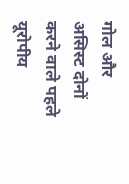गोल और असिस्ट दोनों करने वाले पहले यूरोपीय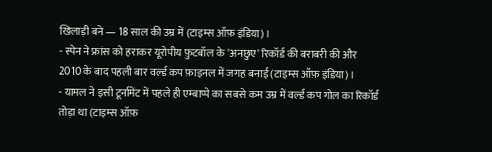खिलाड़ी बने — 18 साल की उम्र में (टाइम्स ऑफ़ इंडिया)।
- स्पेन ने फ्रांस को हराकर यूरोपीय फ़ुटबॉल के 'अनछुए' रिकॉर्ड की बराबरी की और 2010 के बाद पहली बार वर्ल्ड कप फ़ाइनल में जगह बनाई (टाइम्स ऑफ़ इंडिया)।
- यामल ने इसी टूर्नामेंट में पहले ही एम्बाप्पे का सबसे कम उम्र में वर्ल्ड कप गोल का रिकॉर्ड तोड़ा था (टाइम्स ऑफ़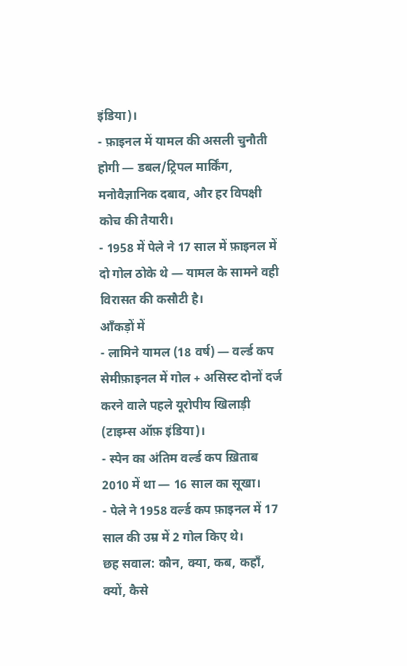इंडिया)।
- फ़ाइनल में यामल की असली चुनौती होगी — डबल/ट्रिपल मार्किंग, मनोवैज्ञानिक दबाव, और हर विपक्षी कोच की तैयारी।
- 1958 में पेले ने 17 साल में फ़ाइनल में दो गोल ठोके थे — यामल के सामने वही विरासत की कसौटी है।
आँकड़ों में
- लामिने यामल (18 वर्ष) — वर्ल्ड कप सेमीफ़ाइनल में गोल + असिस्ट दोनों दर्ज करने वाले पहले यूरोपीय खिलाड़ी (टाइम्स ऑफ़ इंडिया)।
- स्पेन का अंतिम वर्ल्ड कप ख़िताब 2010 में था — 16 साल का सूखा।
- पेले ने 1958 वर्ल्ड कप फ़ाइनल में 17 साल की उम्र में 2 गोल किए थे।
छह सवाल: कौन, क्या, कब, कहाँ, क्यों, कैसे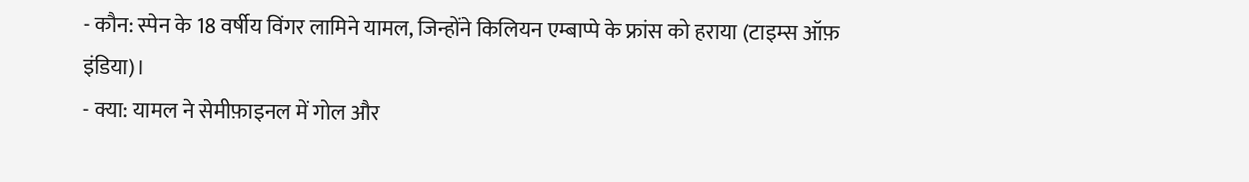- कौन: स्पेन के 18 वर्षीय विंगर लामिने यामल, जिन्होंने किलियन एम्बाप्पे के फ्रांस को हराया (टाइम्स ऑफ़ इंडिया)।
- क्या: यामल ने सेमीफ़ाइनल में गोल और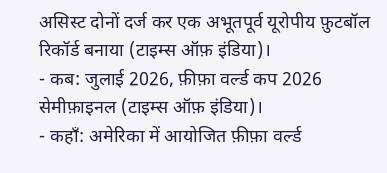असिस्ट दोनों दर्ज कर एक अभूतपूर्व यूरोपीय फ़ुटबॉल रिकॉर्ड बनाया (टाइम्स ऑफ़ इंडिया)।
- कब: जुलाई 2026, फ़ीफ़ा वर्ल्ड कप 2026 सेमीफ़ाइनल (टाइम्स ऑफ़ इंडिया)।
- कहाँ: अमेरिका में आयोजित फ़ीफ़ा वर्ल्ड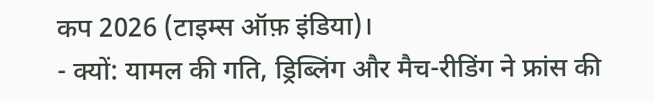कप 2026 (टाइम्स ऑफ़ इंडिया)।
- क्यों: यामल की गति, ड्रिब्लिंग और मैच-रीडिंग ने फ्रांस की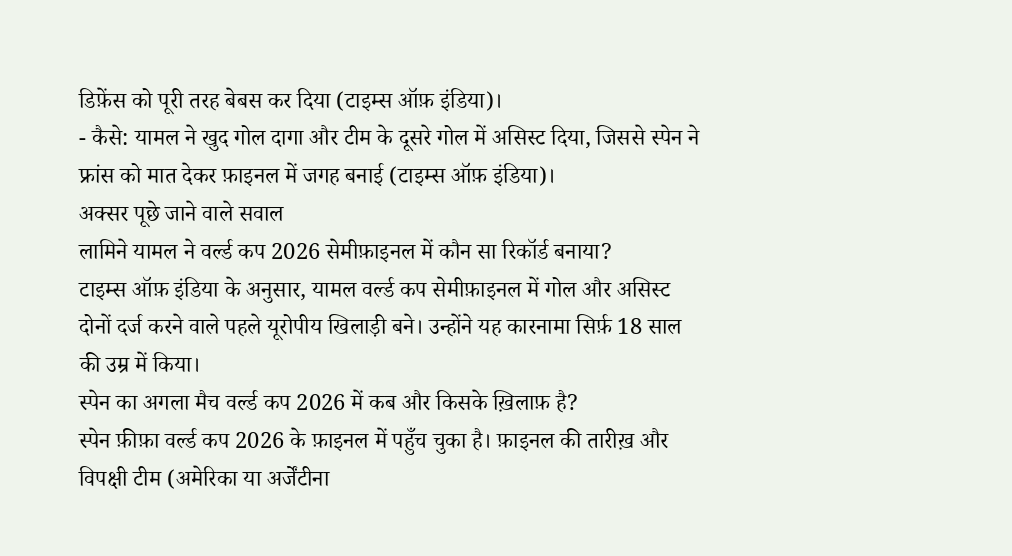डिफ़ेंस को पूरी तरह बेबस कर दिया (टाइम्स ऑफ़ इंडिया)।
- कैसे: यामल ने खुद गोल दागा और टीम के दूसरे गोल में असिस्ट दिया, जिससे स्पेन ने फ्रांस को मात देकर फ़ाइनल में जगह बनाई (टाइम्स ऑफ़ इंडिया)।
अक्सर पूछे जाने वाले सवाल
लामिने यामल ने वर्ल्ड कप 2026 सेमीफ़ाइनल में कौन सा रिकॉर्ड बनाया?
टाइम्स ऑफ़ इंडिया के अनुसार, यामल वर्ल्ड कप सेमीफ़ाइनल में गोल और असिस्ट दोनों दर्ज करने वाले पहले यूरोपीय खिलाड़ी बने। उन्होंने यह कारनामा सिर्फ़ 18 साल की उम्र में किया।
स्पेन का अगला मैच वर्ल्ड कप 2026 में कब और किसके ख़िलाफ़ है?
स्पेन फ़ीफ़ा वर्ल्ड कप 2026 के फ़ाइनल में पहुँच चुका है। फ़ाइनल की तारीख़ और विपक्षी टीम (अमेरिका या अर्जेंटीना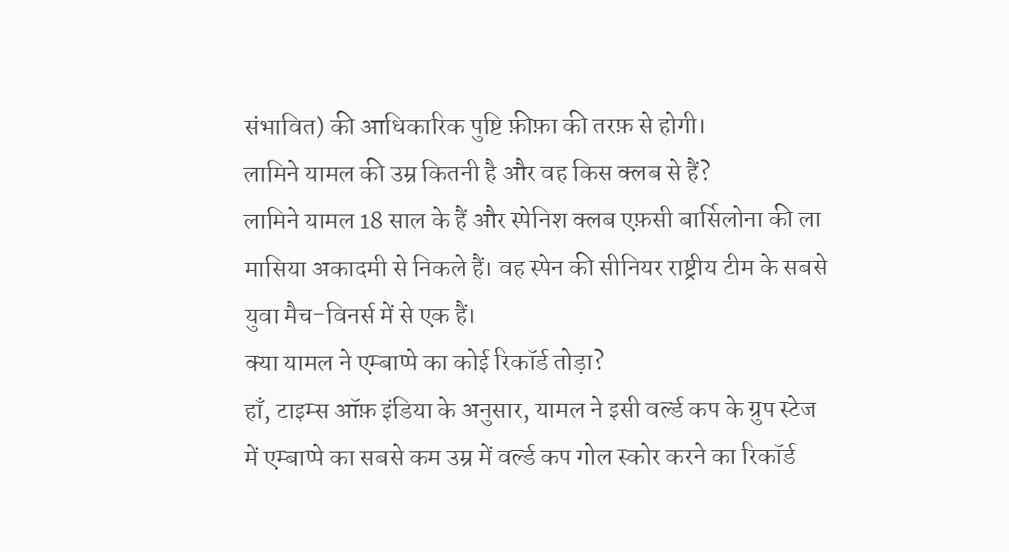संभावित) की आधिकारिक पुष्टि फ़ीफ़ा की तरफ़ से होगी।
लामिने यामल की उम्र कितनी है और वह किस क्लब से हैं?
लामिने यामल 18 साल के हैं और स्पेनिश क्लब एफ़सी बार्सिलोना की ला मासिया अकादमी से निकले हैं। वह स्पेन की सीनियर राष्ट्रीय टीम के सबसे युवा मैच-विनर्स में से एक हैं।
क्या यामल ने एम्बाप्पे का कोई रिकॉर्ड तोड़ा?
हाँ, टाइम्स ऑफ़ इंडिया के अनुसार, यामल ने इसी वर्ल्ड कप के ग्रुप स्टेज में एम्बाप्पे का सबसे कम उम्र में वर्ल्ड कप गोल स्कोर करने का रिकॉर्ड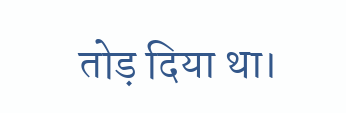तोड़ दिया था।